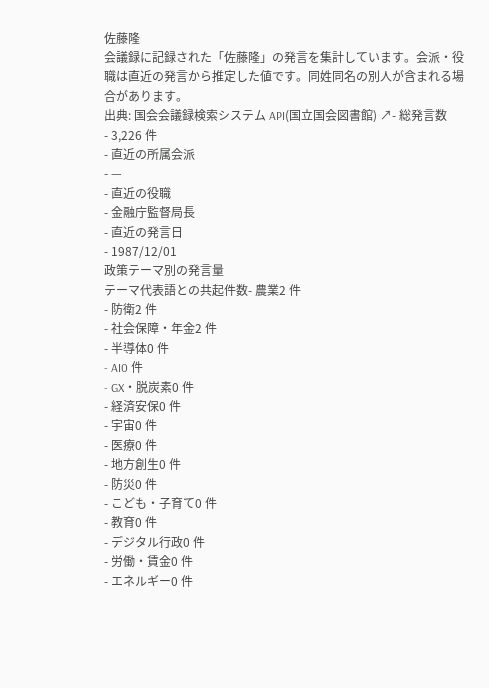佐藤隆
会議録に記録された「佐藤隆」の発言を集計しています。会派・役職は直近の発言から推定した値です。同姓同名の別人が含まれる場合があります。
出典: 国会会議録検索システム API(国立国会図書館) ↗- 総発言数
- 3,226 件
- 直近の所属会派
- —
- 直近の役職
- 金融庁監督局長
- 直近の発言日
- 1987/12/01
政策テーマ別の発言量
テーマ代表語との共起件数- 農業2 件
- 防衛2 件
- 社会保障・年金2 件
- 半導体0 件
- AI0 件
- GX・脱炭素0 件
- 経済安保0 件
- 宇宙0 件
- 医療0 件
- 地方創生0 件
- 防災0 件
- こども・子育て0 件
- 教育0 件
- デジタル行政0 件
- 労働・賃金0 件
- エネルギー0 件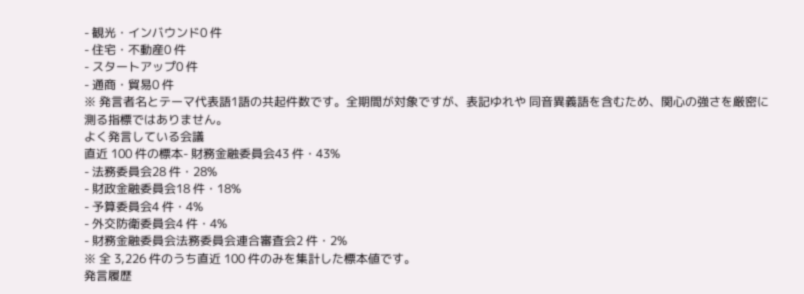- 観光・インバウンド0 件
- 住宅・不動産0 件
- スタートアップ0 件
- 通商・貿易0 件
※ 発言者名とテーマ代表語1語の共起件数です。全期間が対象ですが、表記ゆれや 同音異義語を含むため、関心の強さを厳密に測る指標ではありません。
よく発言している会議
直近 100 件の標本- 財務金融委員会43 件・43%
- 法務委員会28 件・28%
- 財政金融委員会18 件・18%
- 予算委員会4 件・4%
- 外交防衛委員会4 件・4%
- 財務金融委員会法務委員会連合審査会2 件・2%
※ 全 3,226 件のうち直近 100 件のみを集計した標本値です。
発言履歴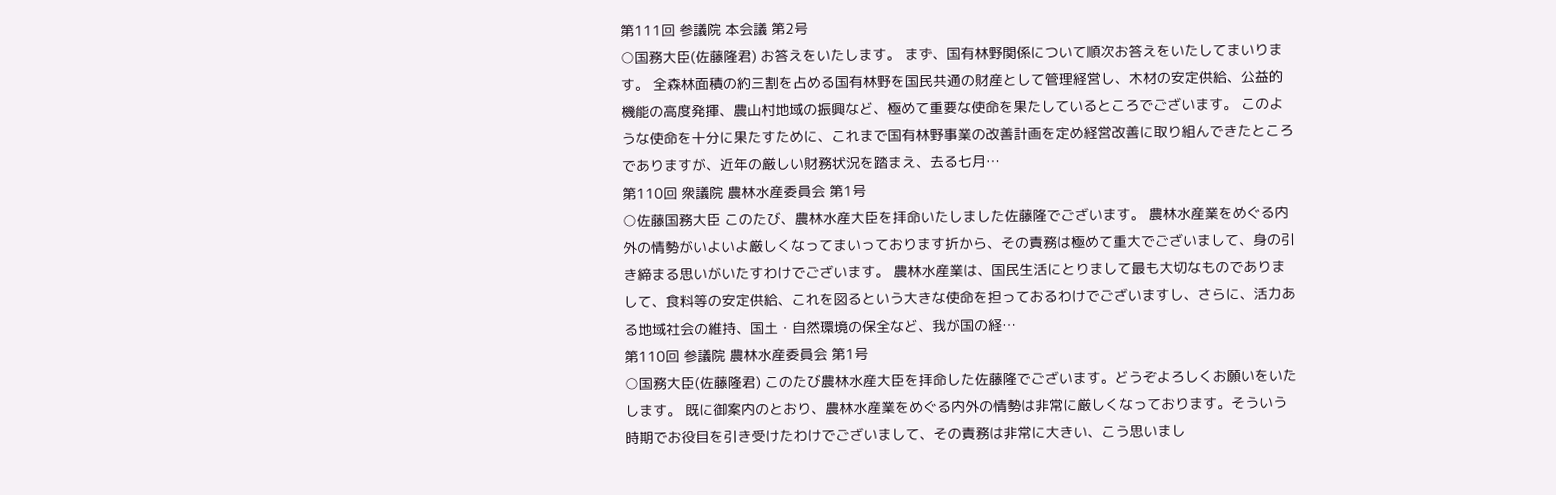第111回 参議院 本会議 第2号
○国務大臣(佐藤隆君) お答えをいたします。 まず、国有林野関係について順次お答えをいたしてまいります。 全森林面積の約三割を占める国有林野を国民共通の財産として管理経営し、木材の安定供給、公益的機能の高度発揮、農山村地域の振興など、極めて重要な使命を果たしているところでございます。 このような使命を十分に果たすために、これまで国有林野事業の改善計画を定め経営改善に取り組んできたところでありますが、近年の厳しい財務状況を踏まえ、去る七月…
第110回 衆議院 農林水産委員会 第1号
○佐藤国務大臣 このたび、農林水産大臣を拝命いたしました佐藤隆でございます。 農林水産業をめぐる内外の情勢がいよいよ厳しくなってまいっております折から、その責務は極めて重大でございまして、身の引き締まる思いがいたすわけでございます。 農林水産業は、国民生活にとりまして最も大切なものでありまして、食料等の安定供給、これを図るという大きな使命を担っておるわけでございますし、さらに、活力ある地域社会の維持、国土・自然環境の保全など、我が国の経…
第110回 参議院 農林水産委員会 第1号
○国務大臣(佐藤隆君) このたび農林水産大臣を拝命した佐藤隆でございます。どうぞよろしくお願いをいたします。 既に御案内のとおり、農林水産業をめぐる内外の情勢は非常に厳しくなっております。そういう時期でお役目を引き受けたわけでございまして、その責務は非常に大きい、こう思いまし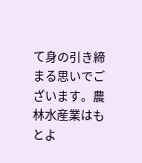て身の引き締まる思いでございます。農林水産業はもとよ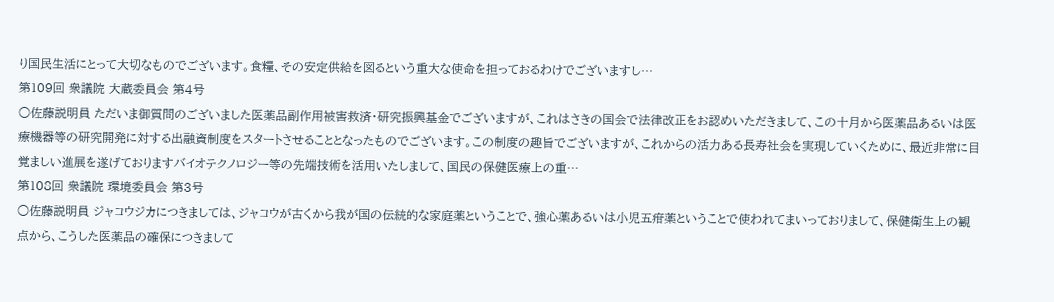り国民生活にとって大切なものでございます。食糧、その安定供給を図るという重大な使命を担っておるわけでございますし…
第109回 衆議院 大蔵委員会 第4号
○佐藤説明員 ただいま御質問のございました医薬品副作用被害救済・研究振興基金でございますが、これはさきの国会で法律改正をお認めいただきまして、この十月から医薬品あるいは医療機器等の研究開発に対する出融資制度をスタートさせることとなったものでございます。この制度の趣旨でございますが、これからの活力ある長寿社会を実現していくために、最近非常に目覚ましい進展を遂げておりますバイオテクノロジー等の先端技術を活用いたしまして、国民の保健医療上の重…
第108回 衆議院 環境委員会 第3号
○佐藤説明員 ジャコウジカにつきましては、ジャコウが古くから我が国の伝統的な家庭薬ということで、強心薬あるいは小児五疳薬ということで使われてまいっておりまして、保健衛生上の観点から、こうした医薬品の確保につきまして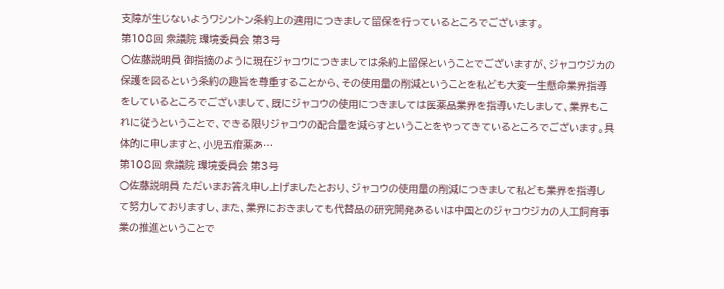支障が生じないようワシントン条約上の適用につきまして留保を行っているところでございます。
第108回 衆議院 環境委員会 第3号
○佐藤説明員 御指摘のように現在ジャコウにつきましては条約上留保ということでございますが、ジャコウジカの保護を図るという条約の趣旨を尊重することから、その使用量の削減ということを私ども大変一生懸命業界指導をしているところでございまして、既にジャコウの使用につきましては医薬品業界を指導いたしまして、業界もこれに従うということで、できる限りジャコウの配合量を減らすということをやってきているところでございます。具体的に申しますと、小児五疳薬あ…
第108回 衆議院 環境委員会 第3号
○佐藤説明員 ただいまお答え申し上げましたとおり、ジャコウの使用量の削減につきまして私ども業界を指導して努力しておりますし、また、業界におきましても代替品の研究開発あるいは中国とのジャコウジカの人工飼育事業の推進ということで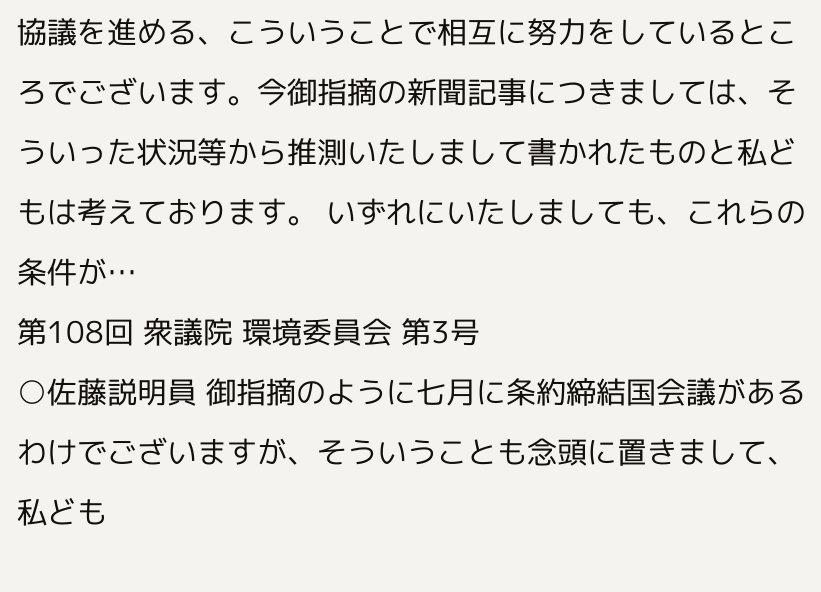協議を進める、こういうことで相互に努力をしているところでございます。今御指摘の新聞記事につきましては、そういった状況等から推測いたしまして書かれたものと私どもは考えております。 いずれにいたしましても、これらの条件が…
第108回 衆議院 環境委員会 第3号
○佐藤説明員 御指摘のように七月に条約締結国会議があるわけでございますが、そういうことも念頭に置きまして、私ども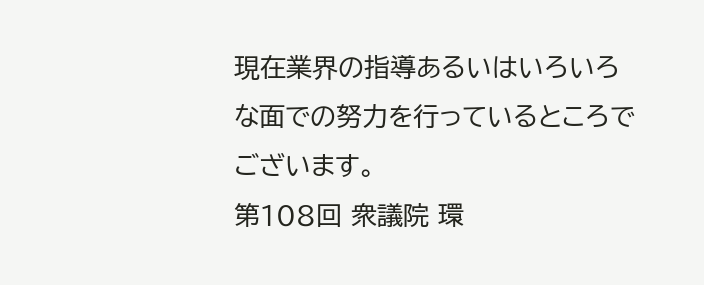現在業界の指導あるいはいろいろな面での努力を行っているところでございます。
第108回 衆議院 環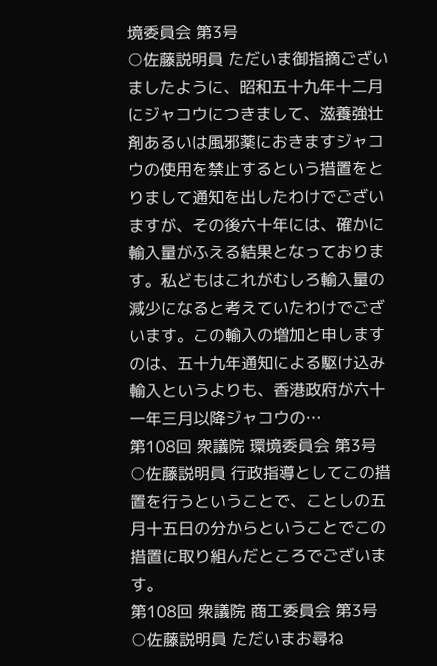境委員会 第3号
○佐藤説明員 ただいま御指摘ございましたように、昭和五十九年十二月にジャコウにつきまして、滋養強壮剤あるいは風邪薬におきますジャコウの使用を禁止するという措置をとりまして通知を出したわけでございますが、その後六十年には、確かに輸入量がふえる結果となっております。私どもはこれがむしろ輸入量の減少になると考えていたわけでございます。この輸入の増加と申しますのは、五十九年通知による駆け込み輸入というよりも、香港政府が六十一年三月以降ジャコウの…
第108回 衆議院 環境委員会 第3号
○佐藤説明員 行政指導としてこの措置を行うということで、ことしの五月十五日の分からということでこの措置に取り組んだところでございます。
第108回 衆議院 商工委員会 第3号
○佐藤説明員 ただいまお尋ね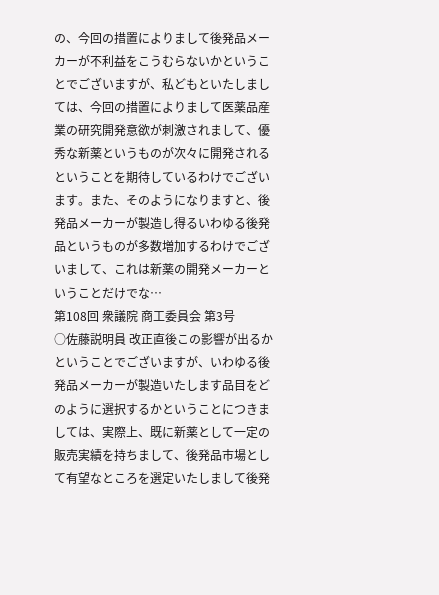の、今回の措置によりまして後発品メーカーが不利益をこうむらないかということでございますが、私どもといたしましては、今回の措置によりまして医薬品産業の研究開発意欲が刺激されまして、優秀な新薬というものが次々に開発されるということを期待しているわけでございます。また、そのようになりますと、後発品メーカーが製造し得るいわゆる後発品というものが多数増加するわけでございまして、これは新薬の開発メーカーということだけでな…
第108回 衆議院 商工委員会 第3号
○佐藤説明員 改正直後この影響が出るかということでございますが、いわゆる後発品メーカーが製造いたします品目をどのように選択するかということにつきましては、実際上、既に新薬として一定の販売実績を持ちまして、後発品市場として有望なところを選定いたしまして後発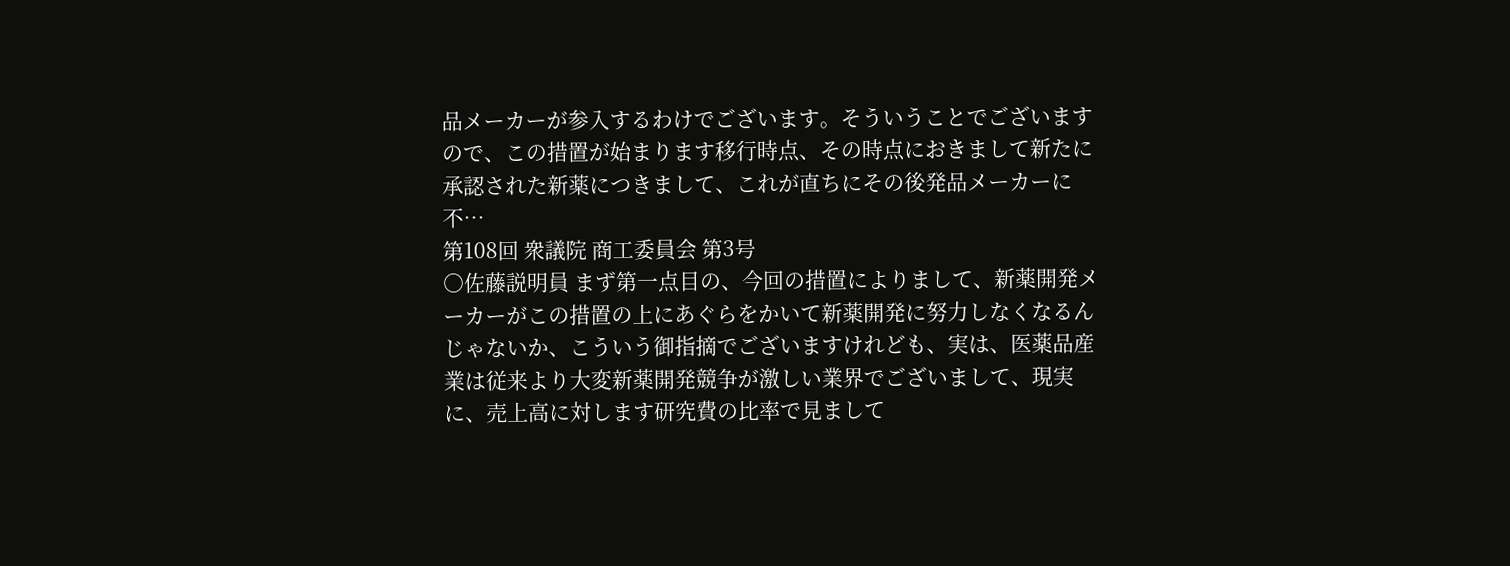品メーカーが参入するわけでございます。そういうことでございますので、この措置が始まります移行時点、その時点におきまして新たに承認された新薬につきまして、これが直ちにその後発品メーカーに不…
第108回 衆議院 商工委員会 第3号
○佐藤説明員 まず第一点目の、今回の措置によりまして、新薬開発メーカーがこの措置の上にあぐらをかいて新薬開発に努力しなくなるんじゃないか、こういう御指摘でございますけれども、実は、医薬品産業は従来より大変新薬開発競争が激しい業界でございまして、現実に、売上高に対します研究費の比率で見まして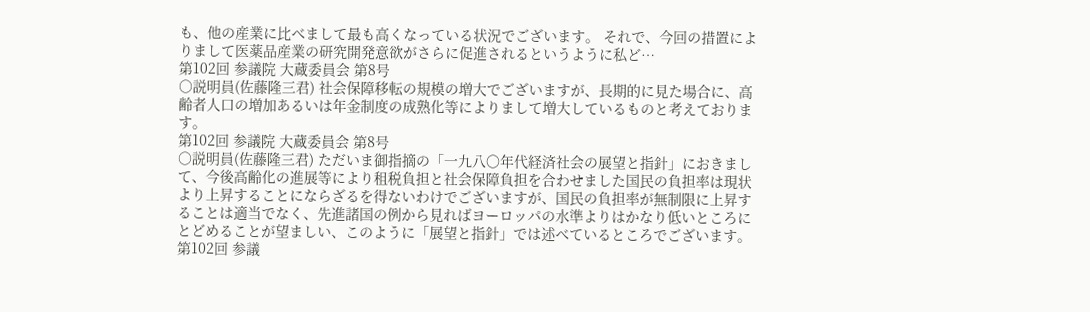も、他の産業に比べまして最も高くなっている状況でございます。 それで、今回の措置によりまして医薬品産業の研究開発意欲がさらに促進されるというように私ど…
第102回 参議院 大蔵委員会 第8号
○説明員(佐藤隆三君) 社会保障移転の規模の増大でございますが、長期的に見た場合に、高齢者人口の増加あるいは年金制度の成熟化等によりまして増大しているものと考えております。
第102回 参議院 大蔵委員会 第8号
○説明員(佐藤隆三君) ただいま御指摘の「一九八〇年代経済社会の展望と指針」におきまして、今後高齢化の進展等により租税負担と社会保障負担を合わせました国民の負担率は現状より上昇することにならざるを得ないわけでございますが、国民の負担率が無制限に上昇することは適当でなく、先進諸国の例から見ればヨーロッパの水準よりはかなり低いところにとどめることが望ましい、このように「展望と指針」では述べているところでございます。
第102回 参議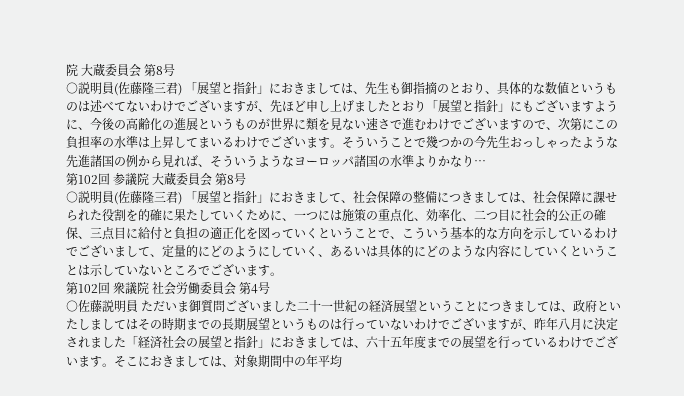院 大蔵委員会 第8号
○説明員(佐藤隆三君) 「展望と指針」におきましては、先生も御指摘のとおり、具体的な数値というものは述べてないわけでございますが、先ほど申し上げましたとおり「展望と指針」にもございますように、今後の高齢化の進展というものが世界に類を見ない速さで進むわけでございますので、次第にこの負担率の水準は上昇してまいるわけでございます。そういうことで幾つかの今先生おっしゃったような先進諸国の例から見れば、そういうようなヨーロッパ諸国の水準よりかなり…
第102回 参議院 大蔵委員会 第8号
○説明員(佐藤隆三君) 「展望と指針」におきまして、社会保障の整備につきましては、社会保障に課せられた役割を的確に果たしていくために、一つには施策の重点化、効率化、二つ目に社会的公正の確保、三点目に給付と負担の適正化を図っていくということで、こういう基本的な方向を示しているわけでございまして、定量的にどのようにしていく、あるいは具体的にどのような内容にしていくということは示していないところでございます。
第102回 衆議院 社会労働委員会 第4号
○佐藤説明員 ただいま御質問ございました二十一世紀の経済展望ということにつきましては、政府といたしましてはその時期までの長期展望というものは行っていないわけでございますが、昨年八月に決定されました「経済社会の展望と指針」におきましては、六十五年度までの展望を行っているわけでございます。そこにおきましては、対象期間中の年平均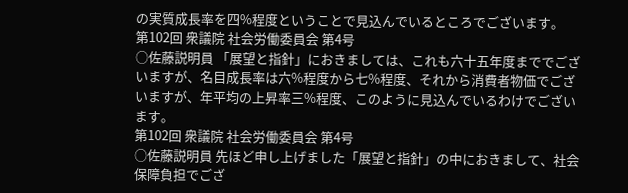の実質成長率を四%程度ということで見込んでいるところでございます。
第102回 衆議院 社会労働委員会 第4号
○佐藤説明員 「展望と指針」におきましては、これも六十五年度まででございますが、名目成長率は六%程度から七%程度、それから消費者物価でございますが、年平均の上昇率三%程度、このように見込んでいるわけでございます。
第102回 衆議院 社会労働委員会 第4号
○佐藤説明員 先ほど申し上げました「展望と指針」の中におきまして、社会保障負担でござ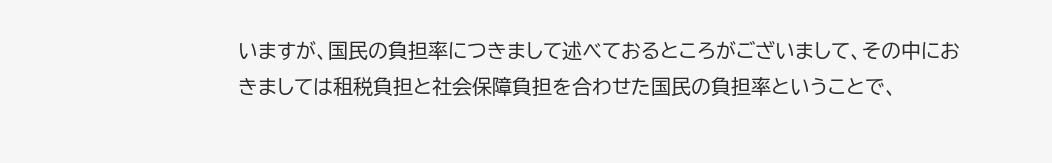いますが、国民の負担率につきまして述べておるところがございまして、その中におきましては租税負担と社会保障負担を合わせた国民の負担率ということで、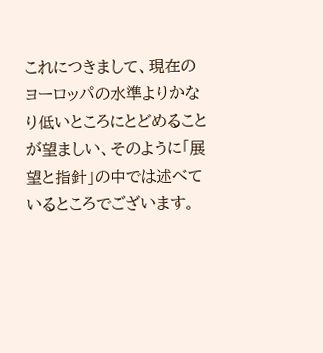これにつきまして、現在のヨーロッパの水準よりかなり低いところにとどめることが望ましい、そのように「展望と指針」の中では述べているところでございます。